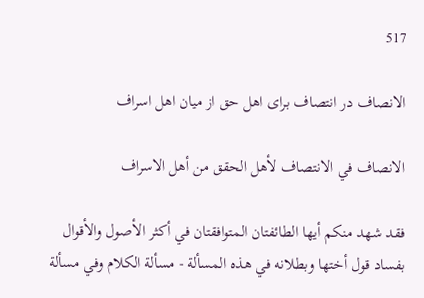517

الانصاف در انتصاف برای اهل حق از میان اهل اسراف

الانصاف في الانتصاف لأهل الحقق من أهل الاسراف

فقد شهد منكم أيها الطائفتان المتوافقتان في أكثر الأصول والأقوال بفساد قول أختها وبطلانه في هذه المسألة - مسألة الكلام وفي مسألة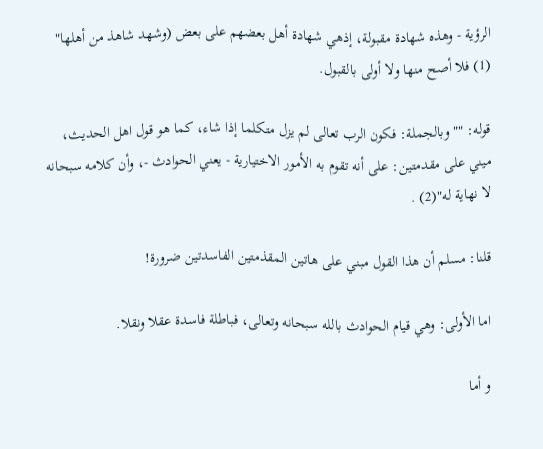الرؤية - وهذه شهادة مقبولة، إذهي شهادة أهل بعضهم على بعض (وشهد شاهذ من أهلها" (1) فلا أصح منها ولا أولى بالقبول.

قوله: ""وبالجملة: فكون الرب تعالى لم يزل متكلما إذا شاء، كما هو قول اهل الحديث، ميني على مقدمتين: على أنه تقوم به الأمور الاختيارية - يعني الحوادث -، وأن كلامه سبحانه لا نهاية له"(2) .

قلنا: مسلم أن هذا القول مبني على هاتين المقذمتين الفاسدتين ضرورة!

اما الأولى: وهي قيام الحوادث بالله سبحانه وتعالى، فباطلة فاسدة عقلا ونقلا.

و أما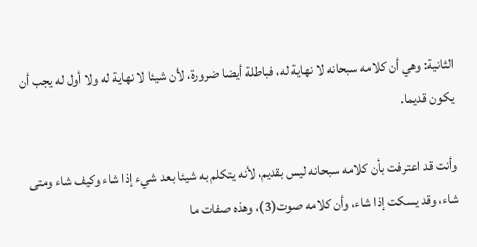الثانية: وهي أن كلامه سبحانه لا نهاية له، فباطلة أيضا ضرورة، لأن شيئا لا نهاية له ولا أول له يجب أن يكون قديما.

وأنت قد اعترفت بأن كلامه سبحانه ليس بقديم، لأنه يتكلم به شيئا بعد شيء إذا شاء وكيف شاء ومتى شاء، وقد يسكت إذا شاء، وأن كلامه صوت(3)، وهذه صفات ما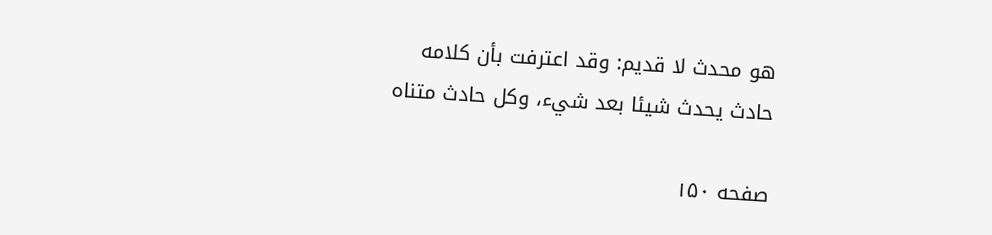هو محدث لا قديم: وقد اعترفت بأن كلامه حادث يحدث شيئا بعد شيء، وكل حادث متناه

صفحه ۱۵۰